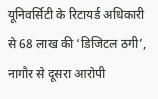यूनिवर्सिटी के रिटायर्ड अधिकारी से 68 लाख की ‘डिजिटल ठगी’, नागौर से दूसरा आरोपी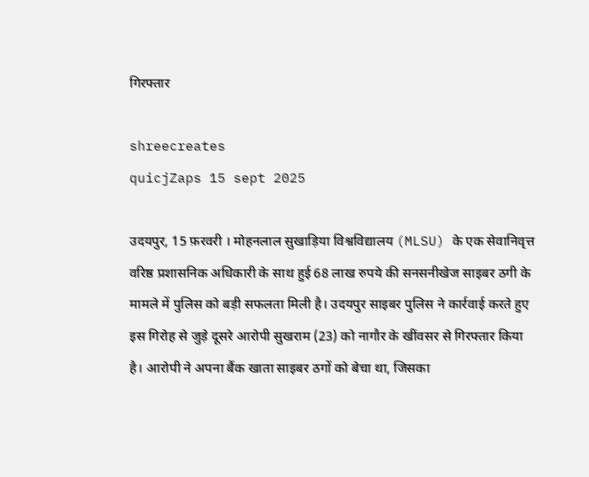गिरफ्तार

shreecreates
quicjZaps 15 sept 2025

उदयपुर, 15 फ़रवरी । मोहनलाल सुखाड़िया विश्वविद्यालय (MLSU) के एक सेवानिवृत्त वरिष्ठ प्रशासनिक अधिकारी के साथ हुई 68 लाख रुपये की सनसनीखेज साइबर ठगी के मामले में पुलिस को बड़ी सफलता मिली है। उदयपुर साइबर पुलिस ने कार्रवाई करते हुए इस गिरोह से जुड़े दूसरे आरोपी सुखराम (23) को नागौर के खींवसर से गिरफ्तार किया है। आरोपी ने अपना बैंक खाता साइबर ठगों को बेचा था, जिसका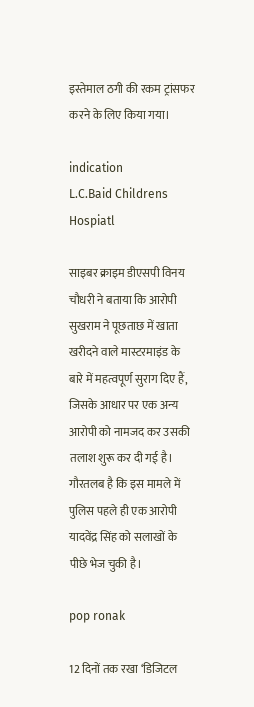इस्तेमाल ठगी की रकम ट्रांसफर करने के लिए किया गया।

indication
L.C.Baid Childrens Hospiatl

साइबर क्राइम डीएसपी विनय चौधरी ने बताया कि आरोपी सुखराम ने पूछताछ में खाता खरीदने वाले मास्टरमाइंड के बारे में महत्वपूर्ण सुराग दिए हैं, जिसके आधार पर एक अन्य आरोपी को नामजद कर उसकी तलाश शुरू कर दी गई है। गौरतलब है कि इस मामले में पुलिस पहले ही एक आरोपी यादवेंद्र सिंह को सलाखों के पीछे भेज चुकी है।

pop ronak

12 दिनों तक रखा ‘डिजिटल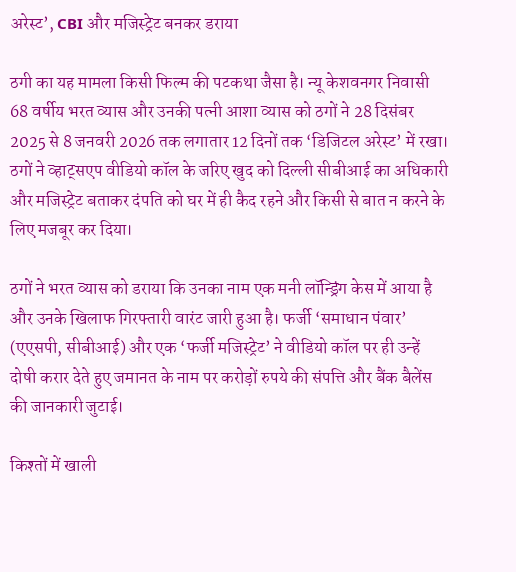अरेस्ट’, CBI और मजिस्ट्रेट बनकर डराया

ठगी का यह मामला किसी फिल्म की पटकथा जैसा है। न्यू केशवनगर निवासी 68 वर्षीय भरत व्यास और उनकी पत्नी आशा व्यास को ठगों ने 28 दिसंबर 2025 से 8 जनवरी 2026 तक लगातार 12 दिनों तक ‘डिजिटल अरेस्ट’ में रखा। ठगों ने व्हाट्सएप वीडियो कॉल के जरिए खुद को दिल्ली सीबीआई का अधिकारी और मजिस्ट्रेट बताकर दंपति को घर में ही कैद रहने और किसी से बात न करने के लिए मजबूर कर दिया।

ठगों ने भरत व्यास को डराया कि उनका नाम एक मनी लॉन्ड्रिंग केस में आया है और उनके खिलाफ गिरफ्तारी वारंट जारी हुआ है। फर्जी ‘समाधान पंवार’ (एएसपी, सीबीआई) और एक ‘फर्जी मजिस्ट्रेट’ ने वीडियो कॉल पर ही उन्हें दोषी करार देते हुए जमानत के नाम पर करोड़ों रुपये की संपत्ति और बैंक बैलेंस की जानकारी जुटाई।

किश्तों में खाली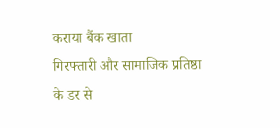कराया बैंक खाता
गिरफ्तारी और सामाजिक प्रतिष्ठा के डर से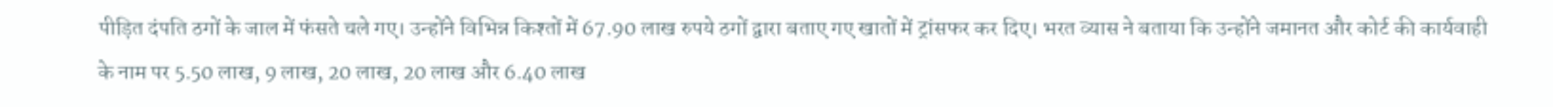पीड़ित दंपति ठगों के जाल में फंसते चले गए। उन्होंने विभिन्न किश्तों में 67.90 लाख रुपये ठगों द्वारा बताए गए खातों में ट्रांसफर कर दिए। भरत व्यास ने बताया कि उन्होंने जमानत और कोर्ट की कार्यवाही के नाम पर 5.50 लाख, 9 लाख, 20 लाख, 20 लाख और 6.40 लाख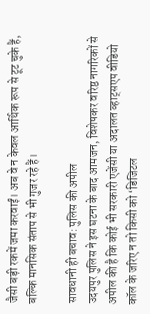जैसी बड़ी रकमें जमा करवाईं। अब वे न केवल आर्थिक रूप से टूट चुके हैं, बल्कि मानसिक संताप से भी गुजर रहे हैं।

सावधानी ही बचाव: पुलिस की अपील
उदयपुर पुलिस ने इस घटना के बाद आमजन, विशेषकर वरिष्ठ नागरिकों से अपील की है कि कोई भी सरकारी एजेंसी या अदालत व्हाट्सएप वीडियो कॉल के जरिए न तो किसी को ‘डिजिटल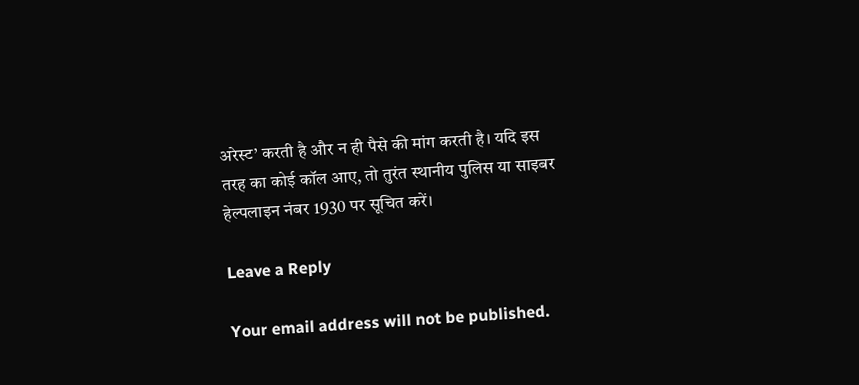अरेस्ट’ करती है और न ही पैसे की मांग करती है। यदि इस तरह का कोई कॉल आए, तो तुरंत स्थानीय पुलिस या साइबर हेल्पलाइन नंबर 1930 पर सूचित करें।

Leave a Reply

Your email address will not be published.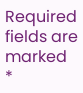Required fields are marked *